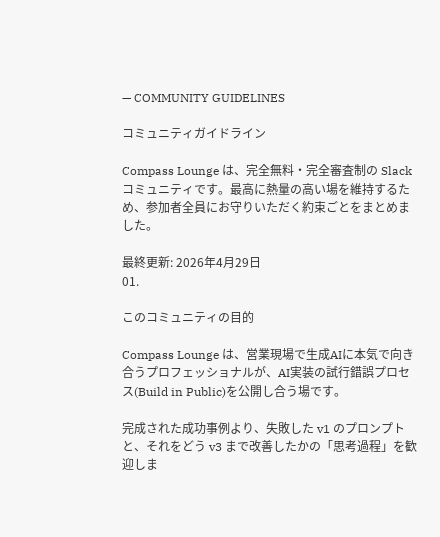— COMMUNITY GUIDELINES

コミュニティガイドライン

Compass Lounge は、完全無料・完全審査制の Slack コミュニティです。最高に熱量の高い場を維持するため、参加者全員にお守りいただく約束ごとをまとめました。

最終更新: 2026年4月29日
01.

このコミュニティの目的

Compass Lounge は、営業現場で生成AIに本気で向き合うプロフェッショナルが、AI実装の試行錯誤プロセス(Build in Public)を公開し合う場です。

完成された成功事例より、失敗した v1 のプロンプトと、それをどう v3 まで改善したかの「思考過程」を歓迎しま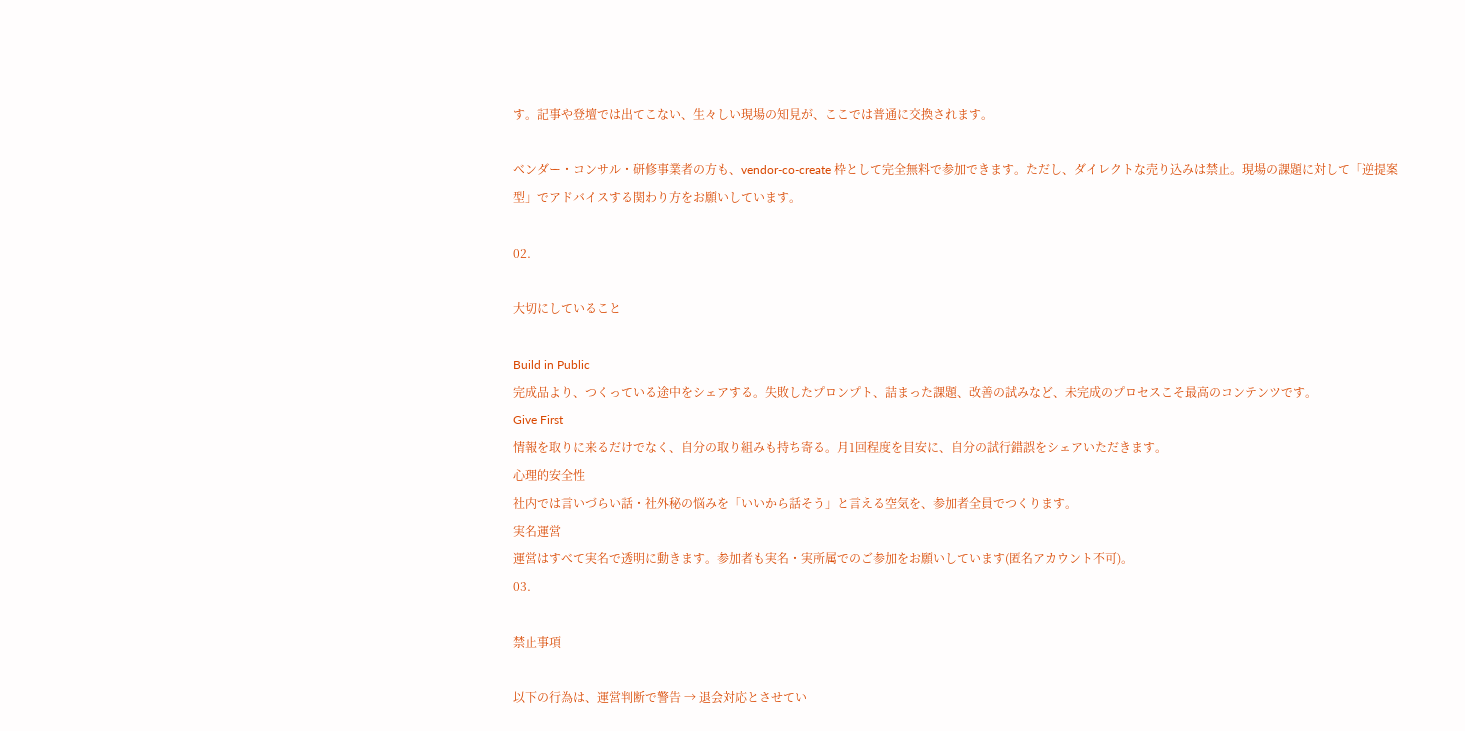す。記事や登壇では出てこない、生々しい現場の知見が、ここでは普通に交換されます。

ベンダー・コンサル・研修事業者の方も、vendor-co-create 枠として完全無料で参加できます。ただし、ダイレクトな売り込みは禁止。現場の課題に対して「逆提案型」でアドバイスする関わり方をお願いしています。

02.

大切にしていること

Build in Public
完成品より、つくっている途中をシェアする。失敗したプロンプト、詰まった課題、改善の試みなど、未完成のプロセスこそ最高のコンテンツです。
Give First
情報を取りに来るだけでなく、自分の取り組みも持ち寄る。月1回程度を目安に、自分の試行錯誤をシェアいただきます。
心理的安全性
社内では言いづらい話・社外秘の悩みを「いいから話そう」と言える空気を、参加者全員でつくります。
実名運営
運営はすべて実名で透明に動きます。参加者も実名・実所属でのご参加をお願いしています(匿名アカウント不可)。
03.

禁止事項

以下の行為は、運営判断で警告 → 退会対応とさせてい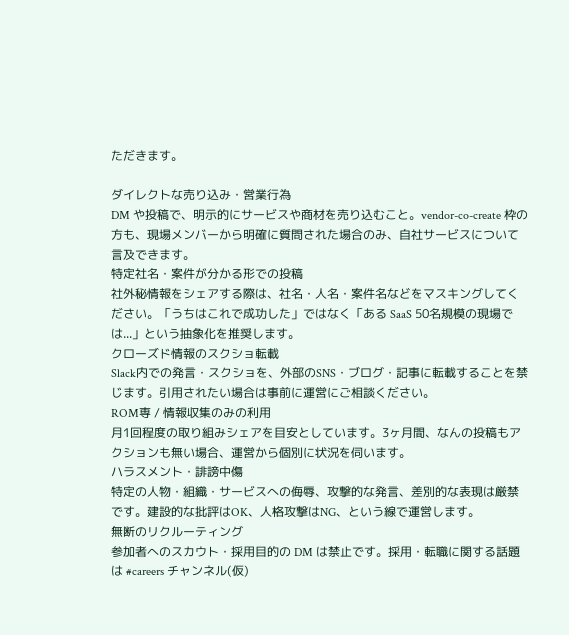ただきます。

ダイレクトな売り込み・営業行為
DM や投稿で、明示的にサービスや商材を売り込むこと。vendor-co-create 枠の方も、現場メンバーから明確に質問された場合のみ、自社サービスについて言及できます。
特定社名・案件が分かる形での投稿
社外秘情報をシェアする際は、社名・人名・案件名などをマスキングしてください。「うちはこれで成功した」ではなく「ある SaaS 50名規模の現場では...」という抽象化を推奨します。
クローズド情報のスクショ転載
Slack内での発言・スクショを、外部のSNS・ブログ・記事に転載することを禁じます。引用されたい場合は事前に運営にご相談ください。
ROM専 / 情報収集のみの利用
月1回程度の取り組みシェアを目安としています。3ヶ月間、なんの投稿もアクションも無い場合、運営から個別に状況を伺います。
ハラスメント・誹謗中傷
特定の人物・組織・サービスへの侮辱、攻撃的な発言、差別的な表現は厳禁です。建設的な批評はOK、人格攻撃はNG、という線で運営します。
無断のリクルーティング
参加者へのスカウト・採用目的の DM は禁止です。採用・転職に関する話題は #careers チャンネル(仮)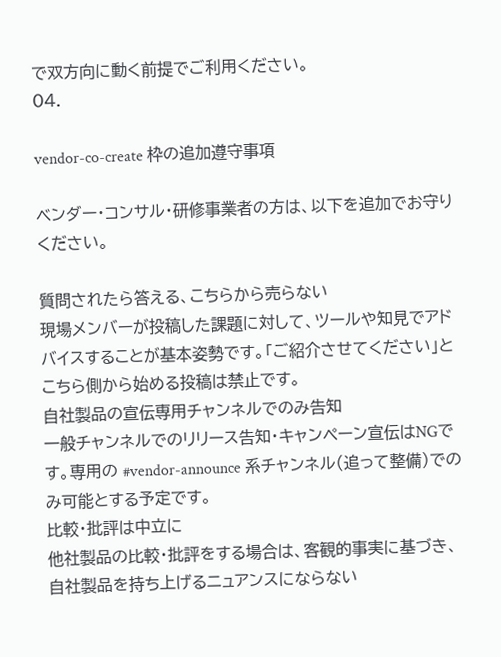で双方向に動く前提でご利用ください。
04.

vendor-co-create 枠の追加遵守事項

ベンダー・コンサル・研修事業者の方は、以下を追加でお守りください。

質問されたら答える、こちらから売らない
現場メンバーが投稿した課題に対して、ツールや知見でアドバイスすることが基本姿勢です。「ご紹介させてください」とこちら側から始める投稿は禁止です。
自社製品の宣伝専用チャンネルでのみ告知
一般チャンネルでのリリース告知・キャンペーン宣伝はNGです。専用の #vendor-announce 系チャンネル(追って整備)でのみ可能とする予定です。
比較・批評は中立に
他社製品の比較・批評をする場合は、客観的事実に基づき、自社製品を持ち上げるニュアンスにならない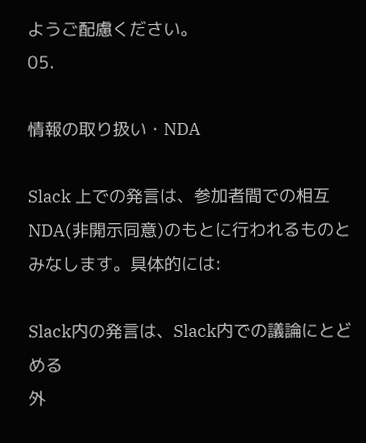ようご配慮ください。
05.

情報の取り扱い・NDA

Slack 上での発言は、参加者間での相互NDA(非開示同意)のもとに行われるものとみなします。具体的には:

Slack内の発言は、Slack内での議論にとどめる
外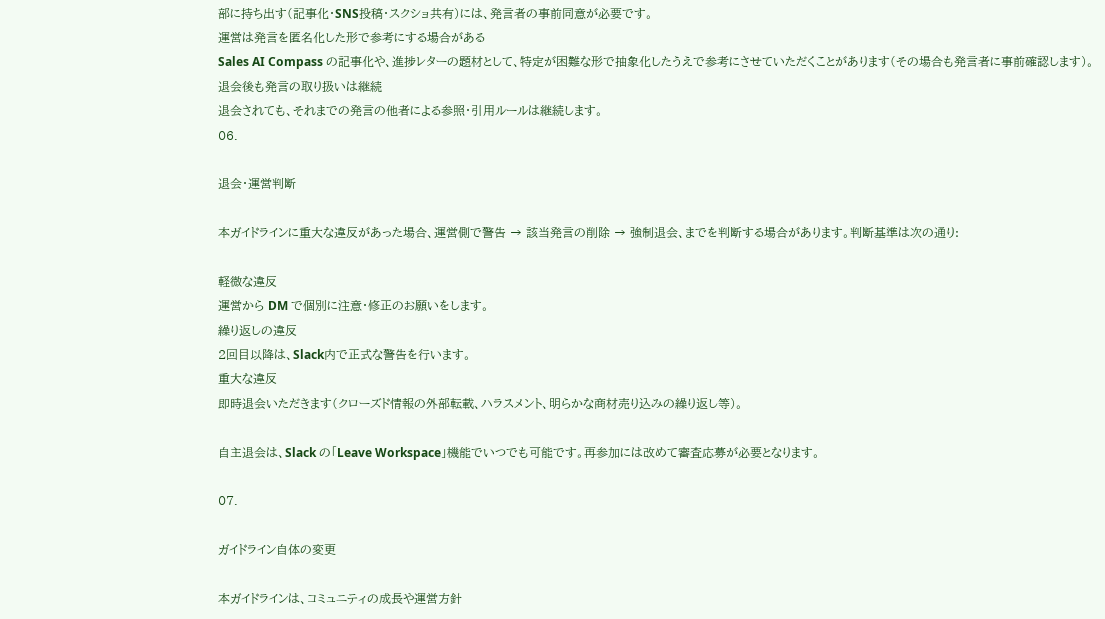部に持ち出す(記事化・SNS投稿・スクショ共有)には、発言者の事前同意が必要です。
運営は発言を匿名化した形で参考にする場合がある
Sales AI Compass の記事化や、進捗レターの題材として、特定が困難な形で抽象化したうえで参考にさせていただくことがあります(その場合も発言者に事前確認します)。
退会後も発言の取り扱いは継続
退会されても、それまでの発言の他者による参照・引用ルールは継続します。
06.

退会・運営判断

本ガイドラインに重大な違反があった場合、運営側で警告 → 該当発言の削除 → 強制退会、までを判断する場合があります。判断基準は次の通り:

軽微な違反
運営から DM で個別に注意・修正のお願いをします。
繰り返しの違反
2回目以降は、Slack内で正式な警告を行います。
重大な違反
即時退会いただきます(クローズド情報の外部転載、ハラスメント、明らかな商材売り込みの繰り返し等)。

自主退会は、Slack の「Leave Workspace」機能でいつでも可能です。再参加には改めて審査応募が必要となります。

07.

ガイドライン自体の変更

本ガイドラインは、コミュニティの成長や運営方針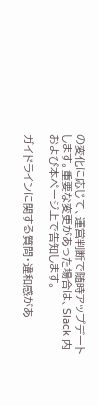の変化に応じて、運営判断で随時アップデートします。重要な変更があった場合は、Slack 内および本ページ上で告知します。

ガイドラインに関する質問・違和感があ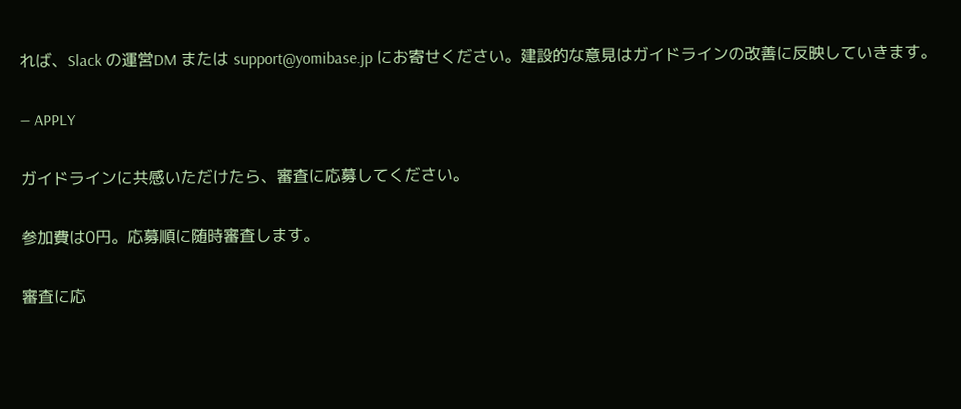れば、Slack の運営DM または support@yomibase.jp にお寄せください。建設的な意見はガイドラインの改善に反映していきます。

— APPLY

ガイドラインに共感いただけたら、審査に応募してください。

参加費は0円。応募順に随時審査します。

審査に応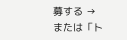募する →
または「ト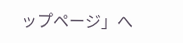ップページ」へ